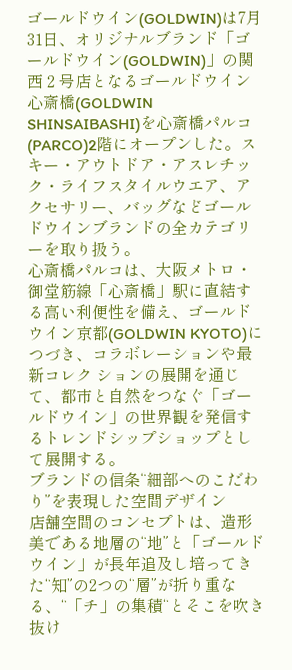ゴールドウイン(GOLDWIN)は7月31日、オリジナルブランド「ゴールドウイン(GOLDWIN)」の関西 2 号店となるゴールドウイン 心斎橋(GOLDWIN SHINSAIBASHI)を心斎橋パルコ(PARCO)2階にオープンした。スキー・アウトドア・アスレチック・ライフスタイルウエア、アクセサリー、バッグなどゴールドウインブランドの全カテゴリーを取り扱う。
心斎橋パルコは、大阪メトロ・御堂筋線「心斎橋」駅に直結する高い利便性を備え、ゴールドウイン京都(GOLDWIN KYOTO)につづき、コラボレーションや最新コレク ションの展開を通じて、都市と自然をつなぐ「ゴールドウイン」の世界観を発信するトレンドシップショップとして展開する。
ブランドの信条“細部へのこだわり”を表現した空間デザイン
店舗空間のコンセプトは、造形美である地層の“地”と「ゴールドウイン」が長年追及し培ってきた“知”の2つの“層”が折り重なる、“「チ」の集積“とそこを吹き抜け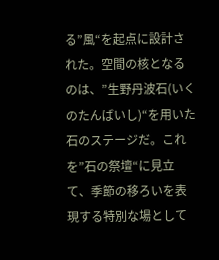る”風“を起点に設計された。空間の核となるのは、”生野丹波石(いくのたんばいし)“を用いた石のステージだ。これを”石の祭壇“に見立て、季節の移ろいを表現する特別な場として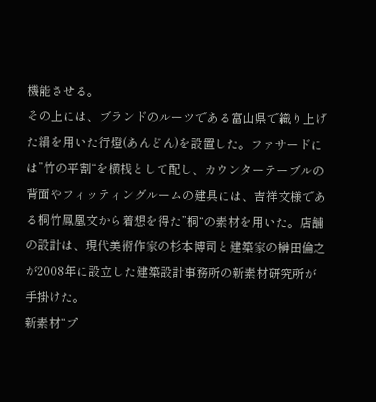機能させる。
その上には、ブランドのルーツである富山県で織り上げた絹を用いた行燈(あんどん)を設置した。ファサードには”竹の平割“を横桟として配し、カウンターテーブルの背面やフィッティングルームの建具には、吉祥文様である桐竹鳳凰文から着想を得た”桐“の素材を用いた。店舗の設計は、現代美術作家の杉本博司と建築家の榊田倫之が2008年に設立した建築設計事務所の新素材研究所が手掛けた。
新素材“プ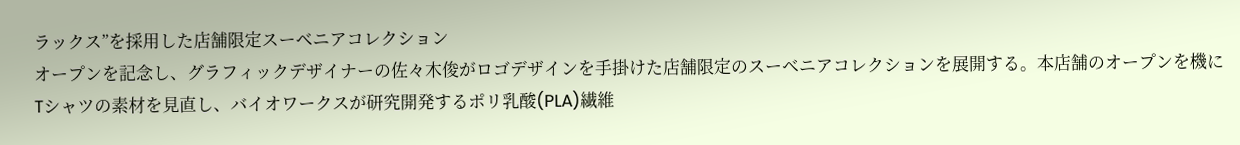ラックス”を採用した店舗限定スーベニアコレクション
オープンを記念し、グラフィックデザイナーの佐々木俊がロゴデザインを手掛けた店舗限定のスーベニアコレクションを展開する。本店舗のオープンを機にTシャツの素材を見直し、バイオワークスが研究開発するポリ乳酸(PLA)繊維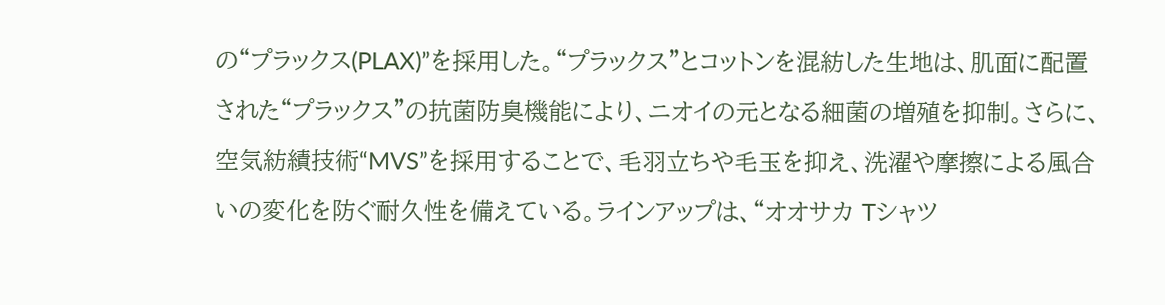の“プラックス(PLAX)”を採用した。“プラックス”とコットンを混紡した生地は、肌面に配置された“プラックス”の抗菌防臭機能により、ニオイの元となる細菌の増殖を抑制。さらに、空気紡績技術“MVS”を採用することで、毛羽立ちや毛玉を抑え、洗濯や摩擦による風合いの変化を防ぐ耐久性を備えている。ラインアップは、“オオサカ Tシャツ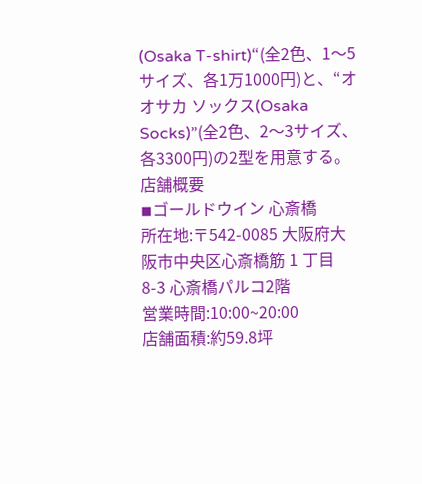(Osaka T-shirt)“(全2色、1〜5サイズ、各1万1000円)と、“オオサカ ソックス(Osaka Socks)”(全2色、2〜3サイズ、各3300円)の2型を用意する。
店舗概要
◾ゴールドウイン 心斎橋
所在地:〒542-0085 大阪府大阪市中央区心斎橋筋 1 丁目 8-3 心斎橋パルコ2階
営業時間:10:00~20:00
店舗面積:約59.8坪